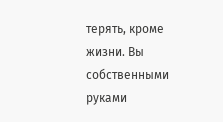терять, кроме жизни. Вы собственными руками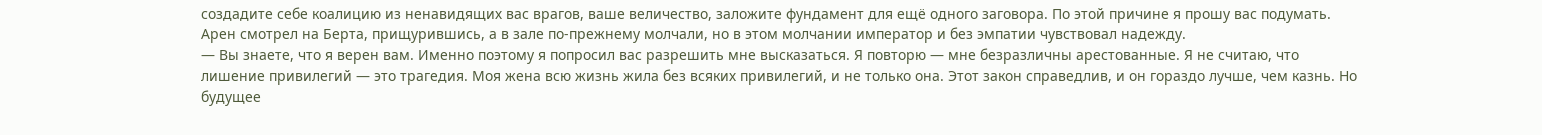создадите себе коалицию из ненавидящих вас врагов, ваше величество, заложите фундамент для ещё одного заговора. По этой причине я прошу вас подумать.
Арен смотрел на Берта, прищурившись, а в зале по-прежнему молчали, но в этом молчании император и без эмпатии чувствовал надежду.
— Вы знаете, что я верен вам. Именно поэтому я попросил вас разрешить мне высказаться. Я повторю — мне безразличны арестованные. Я не считаю, что лишение привилегий — это трагедия. Моя жена всю жизнь жила без всяких привилегий, и не только она. Этот закон справедлив, и он гораздо лучше, чем казнь. Но будущее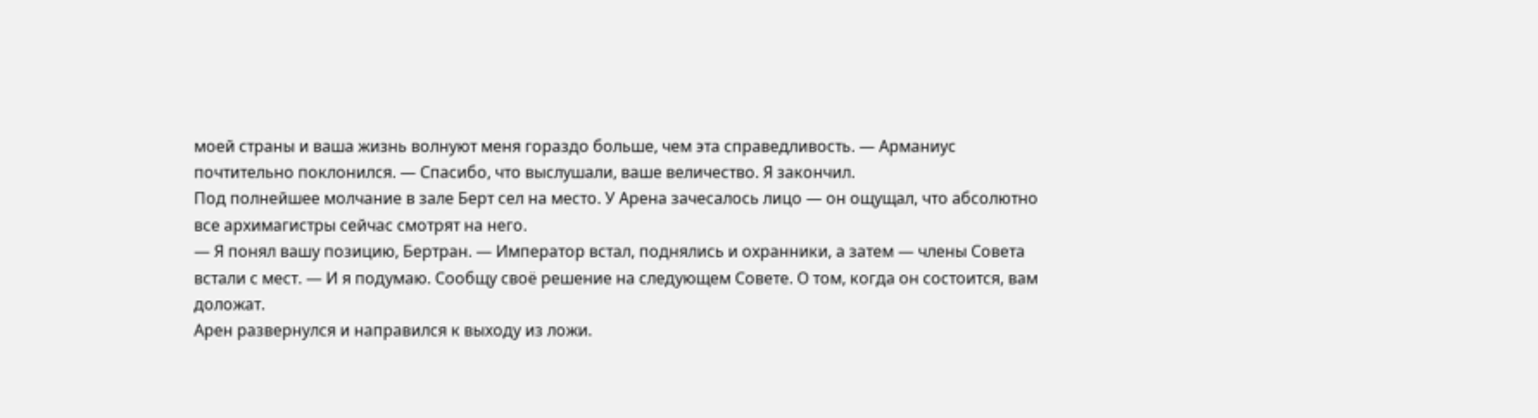моей страны и ваша жизнь волнуют меня гораздо больше, чем эта справедливость. — Арманиус почтительно поклонился. — Спасибо, что выслушали, ваше величество. Я закончил.
Под полнейшее молчание в зале Берт сел на место. У Арена зачесалось лицо — он ощущал, что абсолютно все архимагистры сейчас смотрят на него.
— Я понял вашу позицию, Бертран. — Император встал, поднялись и охранники, а затем — члены Совета встали с мест. — И я подумаю. Сообщу своё решение на следующем Совете. О том, когда он состоится, вам доложат.
Арен развернулся и направился к выходу из ложи.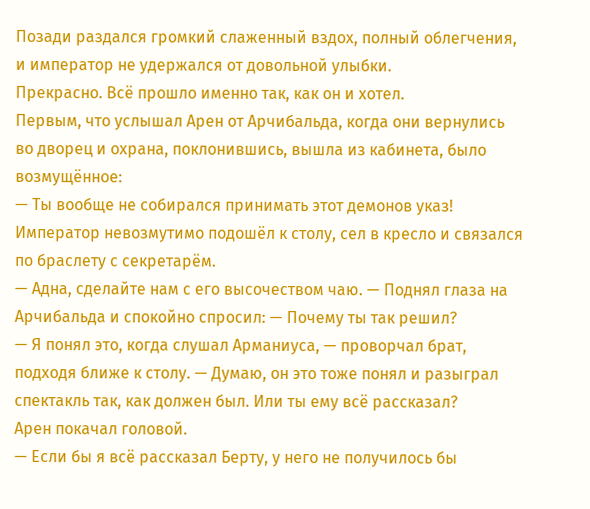Позади раздался громкий слаженный вздох, полный облегчения, и император не удержался от довольной улыбки.
Прекрасно. Всё прошло именно так, как он и хотел.
Первым, что услышал Арен от Арчибальда, когда они вернулись во дворец и охрана, поклонившись, вышла из кабинета, было возмущённое:
— Ты вообще не собирался принимать этот демонов указ!
Император невозмутимо подошёл к столу, сел в кресло и связался по браслету с секретарём.
— Адна, сделайте нам с его высочеством чаю. — Поднял глаза на Арчибальда и спокойно спросил: — Почему ты так решил?
— Я понял это, когда слушал Арманиуса, — проворчал брат, подходя ближе к столу. — Думаю, он это тоже понял и разыграл спектакль так, как должен был. Или ты ему всё рассказал?
Арен покачал головой.
— Если бы я всё рассказал Берту, у него не получилось бы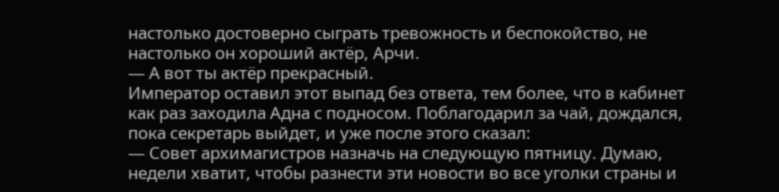настолько достоверно сыграть тревожность и беспокойство, не настолько он хороший актёр, Арчи.
— А вот ты актёр прекрасный.
Император оставил этот выпад без ответа, тем более, что в кабинет как раз заходила Адна с подносом. Поблагодарил за чай, дождался, пока секретарь выйдет, и уже после этого сказал:
— Совет архимагистров назначь на следующую пятницу. Думаю, недели хватит, чтобы разнести эти новости во все уголки страны и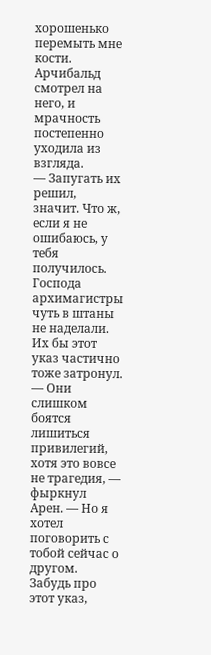хорошенько перемыть мне кости.
Арчибальд смотрел на него, и мрачность постепенно уходила из взгляда.
— Запугать их решил, значит. Что ж, если я не ошибаюсь, у тебя получилось. Господа архимагистры чуть в штаны не наделали. Их бы этот указ частично тоже затронул.
— Они слишком боятся лишиться привилегий, хотя это вовсе не трагедия, — фыркнул Арен. — Но я хотел поговорить с тобой сейчас о другом. Забудь про этот указ,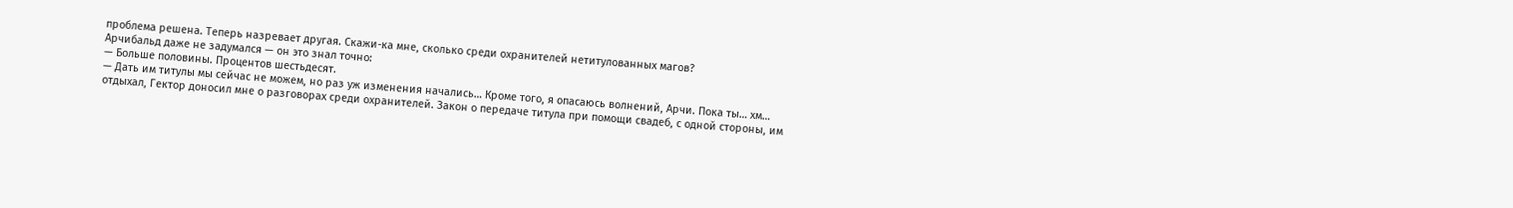проблема решена. Теперь назревает другая. Скажи-ка мне, сколько среди охранителей нетитулованных магов?
Арчибальд даже не задумался — он это знал точно:
— Больше половины. Процентов шестьдесят.
— Дать им титулы мы сейчас не можем, но раз уж изменения начались… Кроме того, я опасаюсь волнений, Арчи. Пока ты… хм… отдыхал, Гектор доносил мне о разговорах среди охранителей. Закон о передаче титула при помощи свадеб, с одной стороны, им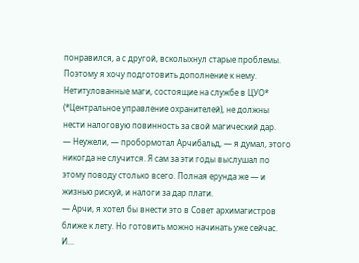понравился, а с другой, всколыхнул старые проблемы. Поэтому я хочу подготовить дополнение к нему. Нетитулованные маги, состоящие на службе в ЦУО* (*Центральное управление охранителей), не должны нести налоговую повинность за свой магический дар.
— Неужели, — пробормотал Арчибальд, — я думал, этого никогда не случится. Я сам за эти годы выслушал по этому поводу столько всего. Полная ерунда же — и жизнью рискуй, и налоги за дар плати.
— Арчи, я хотел бы внести это в Совет архимагистров ближе к лету. Но готовить можно начинать уже сейчас. И…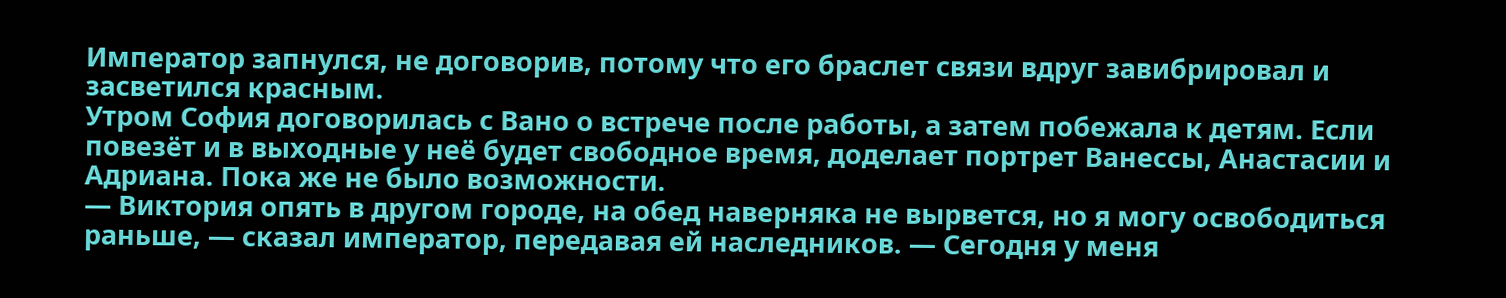Император запнулся, не договорив, потому что его браслет связи вдруг завибрировал и засветился красным.
Утром София договорилась с Вано о встрече после работы, а затем побежала к детям. Если повезёт и в выходные у неё будет свободное время, доделает портрет Ванессы, Анастасии и Адриана. Пока же не было возможности.
— Виктория опять в другом городе, на обед наверняка не вырвется, но я могу освободиться раньше, — сказал император, передавая ей наследников. — Сегодня у меня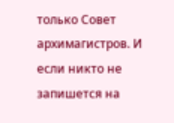только Совет архимагистров. И если никто не запишется на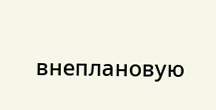внеплановую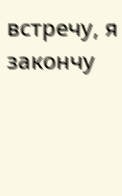встречу, я закончу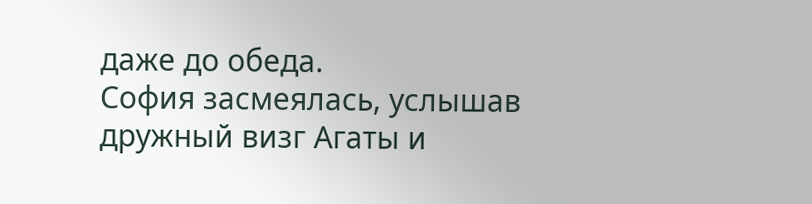даже до обеда.
София засмеялась, услышав дружный визг Агаты и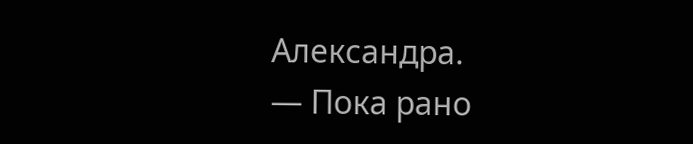Александра.
— Пока рано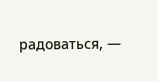радоваться, —